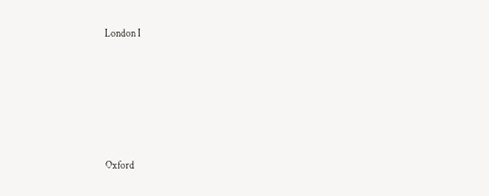London I










Oxford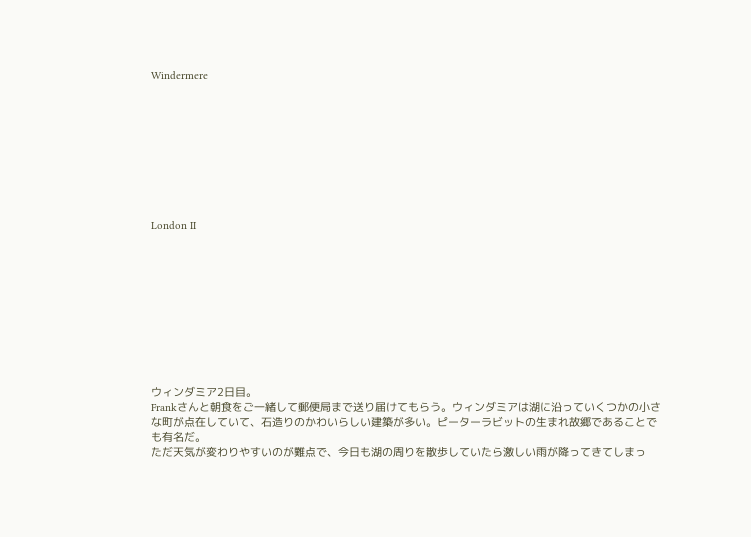Windermere









London II










ウィンダミア2日目。
Frankさんと朝食をご一緒して郵便局まで送り届けてもらう。ウィンダミアは湖に沿っていくつかの小さな町が点在していて、石造りのかわいらしい建築が多い。ピーターラビットの生まれ故郷であることでも有名だ。
ただ天気が変わりやすいのが難点で、今日も湖の周りを散歩していたら激しい雨が降ってきてしまっ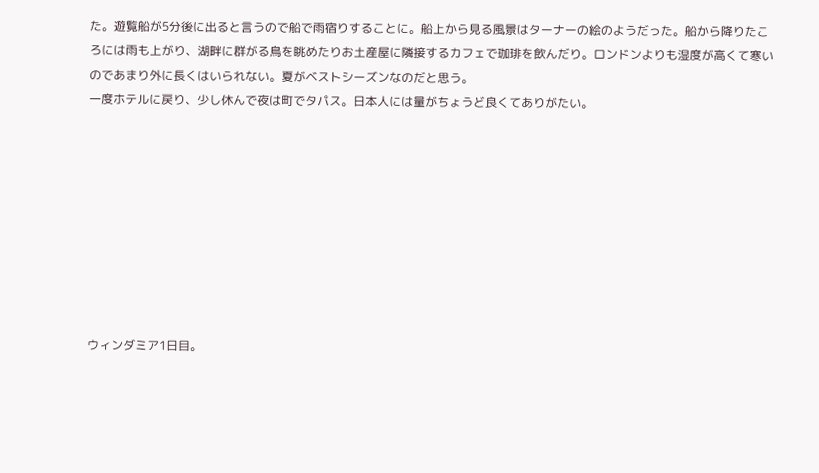た。遊覧船が5分後に出ると言うので船で雨宿りすることに。船上から見る風景はターナーの絵のようだった。船から降りたころには雨も上がり、湖畔に群がる鳥を眺めたりお土産屋に隣接するカフェで珈琲を飲んだり。ロンドンよりも湿度が高くて寒いのであまり外に長くはいられない。夏がベストシーズンなのだと思う。
一度ホテルに戻り、少し休んで夜は町でタパス。日本人には量がちょうど良くてありがたい。









ウィンダミア1日目。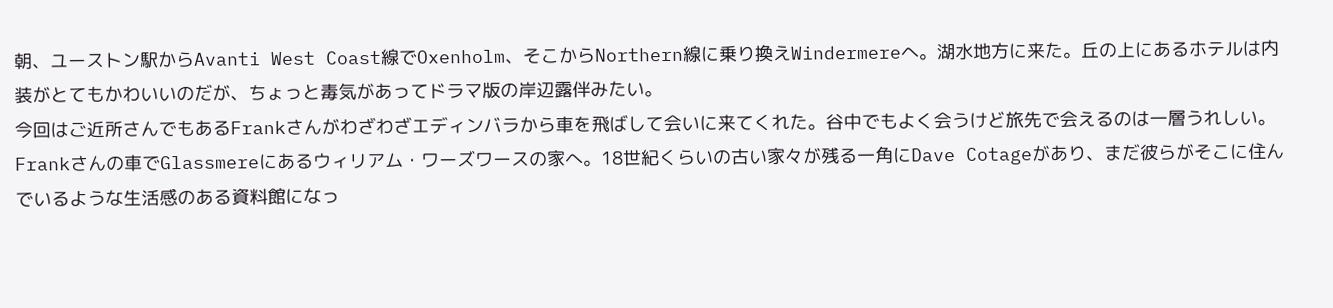朝、ユーストン駅からAvanti West Coast線でOxenholm、そこからNorthern線に乗り換えWindermereへ。湖水地方に来た。丘の上にあるホテルは内装がとてもかわいいのだが、ちょっと毒気があってドラマ版の岸辺露伴みたい。
今回はご近所さんでもあるFrankさんがわざわざエディンバラから車を飛ばして会いに来てくれた。谷中でもよく会うけど旅先で会えるのは一層うれしい。Frankさんの車でGlassmereにあるウィリアム・ワーズワースの家へ。18世紀くらいの古い家々が残る一角にDave Cotageがあり、まだ彼らがそこに住んでいるような生活感のある資料館になっ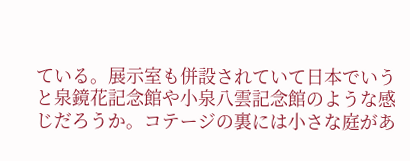ている。展示室も併設されていて日本でいうと泉鏡花記念館や小泉八雲記念館のような感じだろうか。コテージの裏には小さな庭があ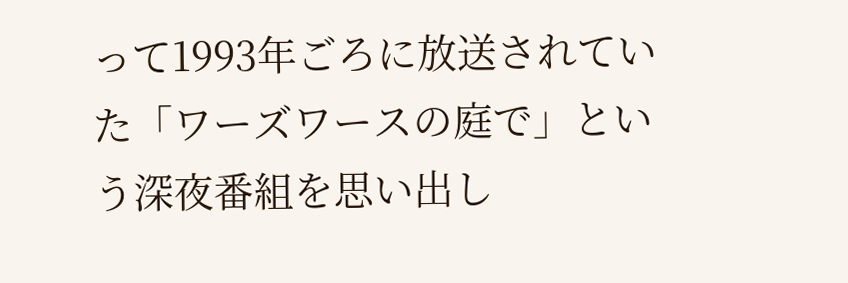って1993年ごろに放送されていた「ワーズワースの庭で」という深夜番組を思い出し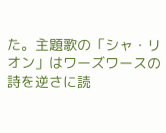た。主題歌の「シャ・リオン」はワーズワースの詩を逆さに読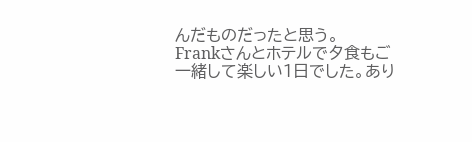んだものだったと思う。
Frankさんとホテルで夕食もご一緒して楽しい1日でした。あり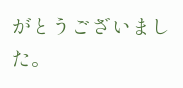がとうございました。